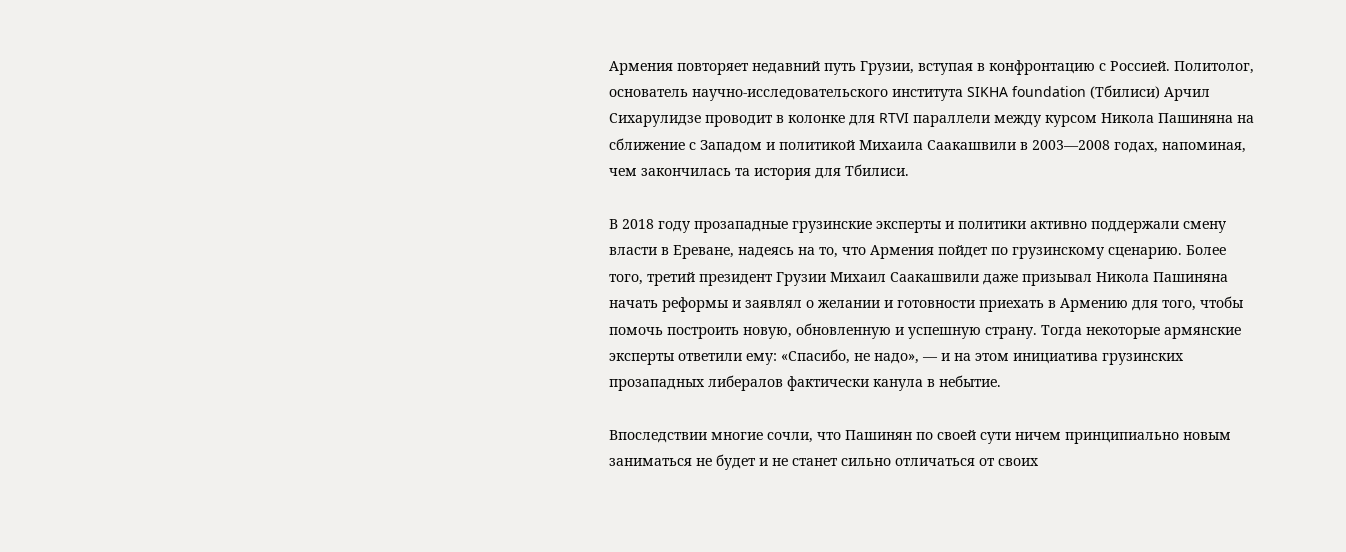Армения повторяет недавний путь Грузии, вступая в конфронтацию с Россией. Политолог, основатель научно-исследовательского института SIKHA foundation (Тбилиси) Арчил Сихарулидзе проводит в колонке для RTVI параллели между курсом Никола Пашиняна на сближение с Западом и политикой Михаила Саакашвили в 2003—2008 годах, напоминая, чем закончилась та история для Тбилиси.

В 2018 году прозападные грузинские эксперты и политики активно поддержали смену власти в Ереване, надеясь на то, что Армения пойдет по грузинскому сценарию. Более того, третий президент Грузии Михаил Саакашвили даже призывал Никола Пашиняна начать реформы и заявлял о желании и готовности приехать в Армению для того, чтобы помочь построить новую, обновленную и успешную страну. Тогда некоторые армянские эксперты ответили ему: «Спасибо, не надо», — и на этом инициатива грузинских прозападных либералов фактически канула в небытие.

Впоследствии многие сочли, что Пашинян по своей сути ничем принципиально новым заниматься не будет и не станет сильно отличаться от своих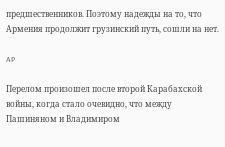предшественников. Поэтому надежды на то, что Армения продолжит грузинский путь, сошли на нет.

AP

Перелом произошел после второй Карабахской войны, когда стало очевидно, что между Пашиняном и Владимиром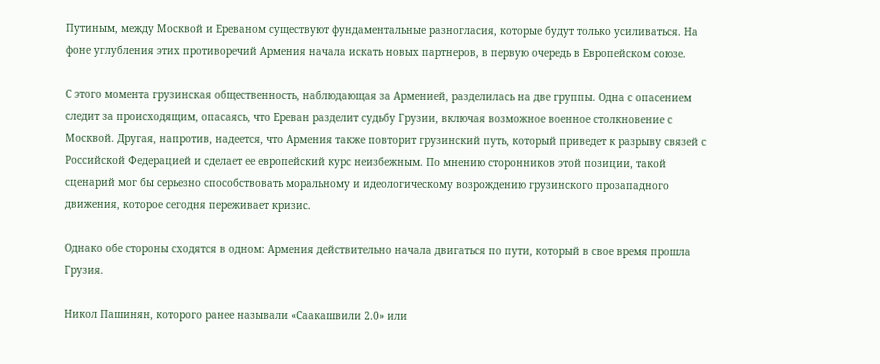Путиным, между Москвой и Ереваном существуют фундаментальные разногласия, которые будут только усиливаться. На фоне углубления этих противоречий Армения начала искать новых партнеров, в первую очередь в Европейском союзе.

С этого момента грузинская общественность, наблюдающая за Арменией, разделилась на две группы. Одна с опасением следит за происходящим, опасаясь, что Ереван разделит судьбу Грузии, включая возможное военное столкновение с Москвой. Другая, напротив, надеется, что Армения также повторит грузинский путь, который приведет к разрыву связей с Российской Федерацией и сделает ее европейский курс неизбежным. По мнению сторонников этой позиции, такой сценарий мог бы серьезно способствовать моральному и идеологическому возрождению грузинского прозападного движения, которое сегодня переживает кризис.

Однако обе стороны сходятся в одном: Армения действительно начала двигаться по пути, который в свое время прошла Грузия.

Никол Пашинян, которого ранее называли «Саакашвили 2.0» или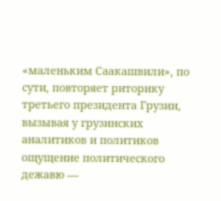«маленьким Саакашвили», по сути, повторяет риторику третьего президента Грузии, вызывая у грузинских аналитиков и политиков ощущение политического дежавю —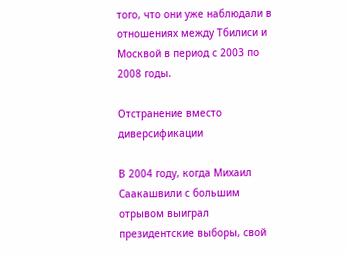того, что они уже наблюдали в отношениях между Тбилиси и Москвой в период с 2003 по 2008 годы.

Отстранение вместо диверсификации

В 2004 году, когда Михаил Саакашвили с большим отрывом выиграл президентские выборы, свой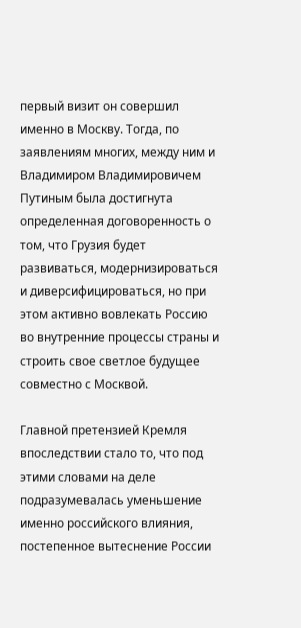первый визит он совершил именно в Москву. Тогда, по заявлениям многих, между ним и Владимиром Владимировичем Путиным была достигнута определенная договоренность о том, что Грузия будет развиваться, модернизироваться и диверсифицироваться, но при этом активно вовлекать Россию во внутренние процессы страны и строить свое светлое будущее совместно с Москвой.

Главной претензией Кремля впоследствии стало то, что под этими словами на деле подразумевалась уменьшение именно российского влияния, постепенное вытеснение России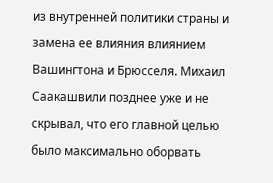из внутренней политики страны и замена ее влияния влиянием Вашингтона и Брюсселя. Михаил Саакашвили позднее уже и не скрывал, что его главной целью было максимально оборвать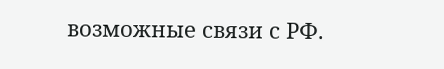возможные связи с РФ.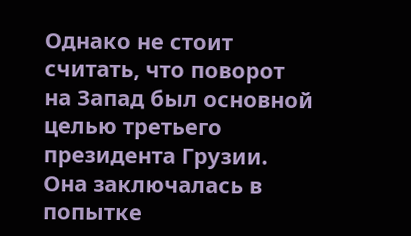Однако не стоит считать, что поворот на Запад был основной целью третьего президента Грузии. Она заключалась в попытке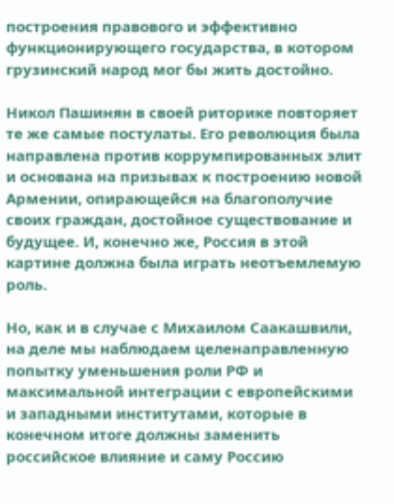построения правового и эффективно функционирующего государства, в котором грузинский народ мог бы жить достойно.

Никол Пашинян в своей риторике повторяет те же самые постулаты. Его революция была направлена против коррумпированных элит и основана на призывах к построению новой Армении, опирающейся на благополучие своих граждан, достойное существование и будущее. И, конечно же, Россия в этой картине должна была играть неотъемлемую роль.

Но, как и в случае с Михаилом Саакашвили, на деле мы наблюдаем целенаправленную попытку уменьшения роли РФ и максимальной интеграции с европейскими и западными институтами, которые в конечном итоге должны заменить российское влияние и саму Россию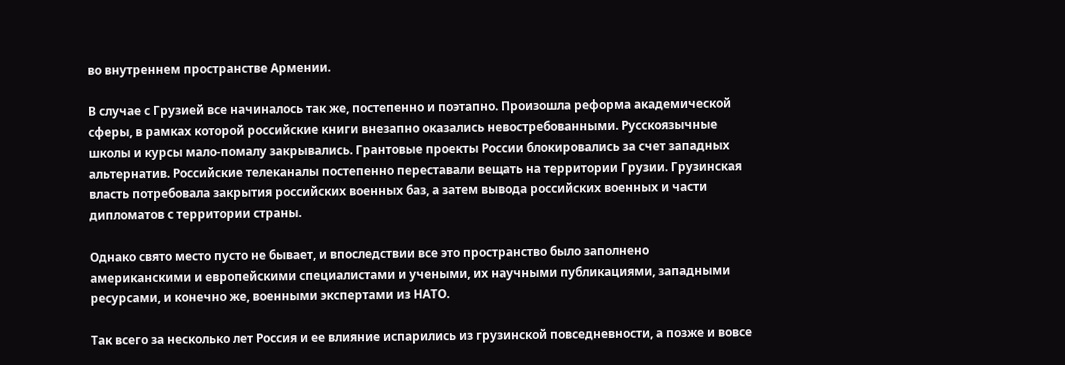во внутреннем пространстве Армении.

В случае с Грузией все начиналось так же, постепенно и поэтапно. Произошла реформа академической сферы, в рамках которой российские книги внезапно оказались невостребованными. Русскоязычные школы и курсы мало-помалу закрывались. Грантовые проекты России блокировались за счет западных альтернатив. Российские телеканалы постепенно переставали вещать на территории Грузии. Грузинская власть потребовала закрытия российских военных баз, а затем вывода российских военных и части дипломатов с территории страны.

Однако свято место пусто не бывает, и впоследствии все это пространство было заполнено американскими и европейскими специалистами и учеными, их научными публикациями, западными ресурсами, и конечно же, военными экспертами из НАТО.

Так всего за несколько лет Россия и ее влияние испарились из грузинской повседневности, а позже и вовсе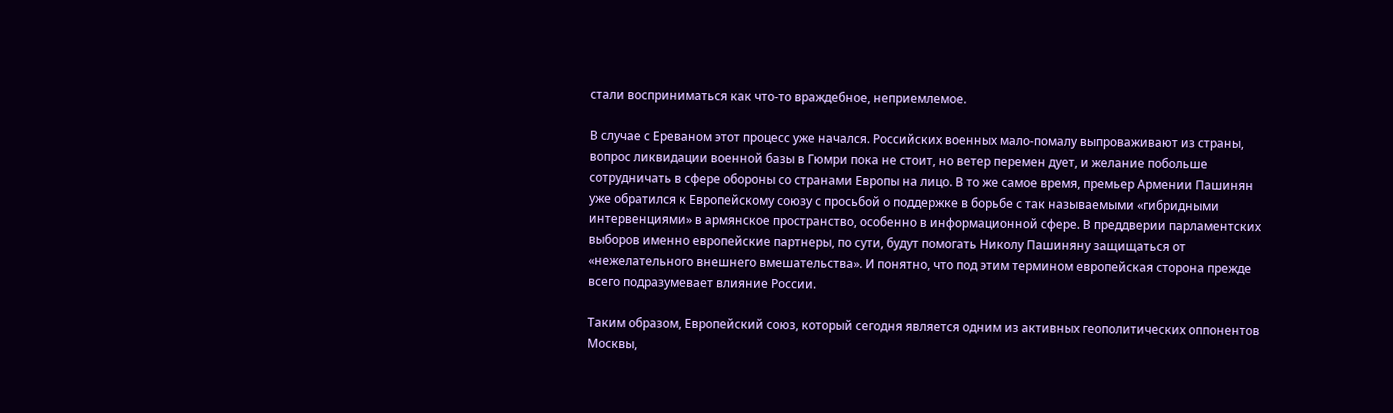стали восприниматься как что-то враждебное, неприемлемое.

В случае с Ереваном этот процесс уже начался. Российских военных мало-помалу выпроваживают из страны, вопрос ликвидации военной базы в Гюмри пока не стоит, но ветер перемен дует, и желание побольше сотрудничать в сфере обороны со странами Европы на лицо. В то же самое время, премьер Армении Пашинян уже обратился к Европейскому союзу с просьбой о поддержке в борьбе с так называемыми «гибридными интервенциями» в армянское пространство, особенно в информационной сфере. В преддверии парламентских выборов именно европейские партнеры, по сути, будут помогать Николу Пашиняну защищаться от «нежелательного внешнего вмешательства». И понятно, что под этим термином европейская сторона прежде всего подразумевает влияние России.

Таким образом, Европейский союз, который сегодня является одним из активных геополитических оппонентов Москвы,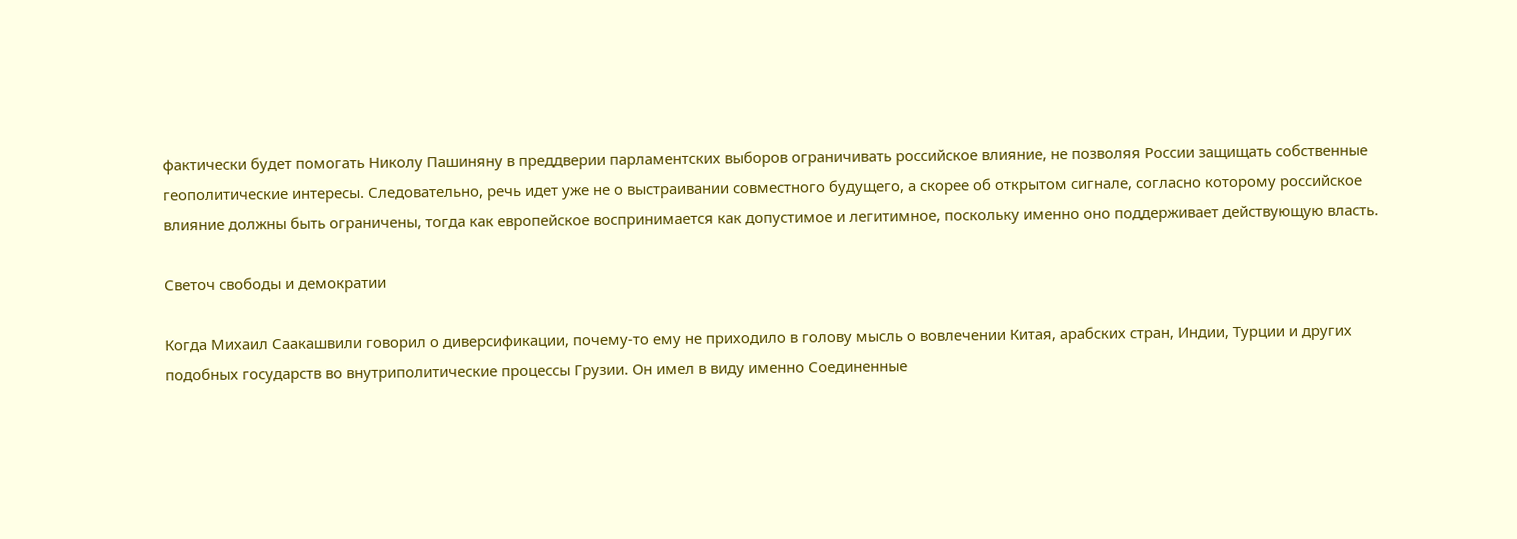фактически будет помогать Николу Пашиняну в преддверии парламентских выборов ограничивать российское влияние, не позволяя России защищать собственные геополитические интересы. Следовательно, речь идет уже не о выстраивании совместного будущего, а скорее об открытом сигнале, согласно которому российское влияние должны быть ограничены, тогда как европейское воспринимается как допустимое и легитимное, поскольку именно оно поддерживает действующую власть.

Светоч свободы и демократии

Когда Михаил Саакашвили говорил о диверсификации, почему-то ему не приходило в голову мысль о вовлечении Китая, арабских стран, Индии, Турции и других подобных государств во внутриполитические процессы Грузии. Он имел в виду именно Соединенные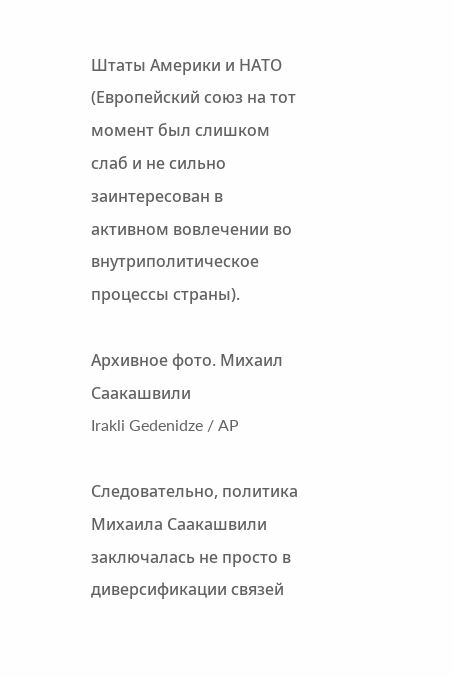Штаты Америки и НАТО (Европейский союз на тот момент был слишком слаб и не сильно заинтересован в активном вовлечении во внутриполитическое процессы страны).

Архивное фото. Михаил Саакашвили
Irakli Gedenidze / AP

Следовательно, политика Михаила Саакашвили заключалась не просто в диверсификации связей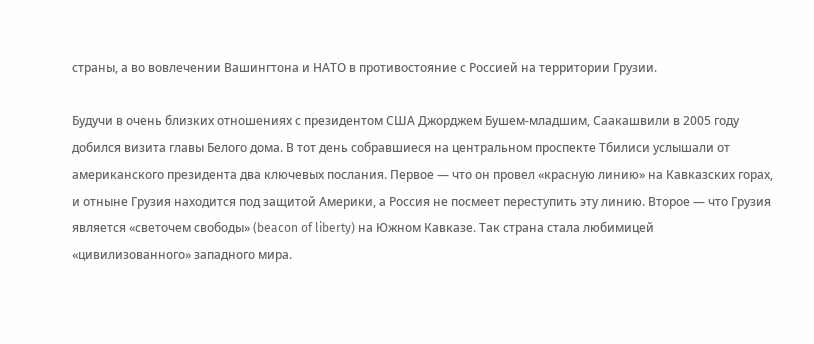страны, а во вовлечении Вашингтона и НАТО в противостояние с Россией на территории Грузии.

Будучи в очень близких отношениях с президентом США Джорджем Бушем-младшим, Саакашвили в 2005 году добился визита главы Белого дома. В тот день собравшиеся на центральном проспекте Тбилиси услышали от американского президента два ключевых послания. Первое — что он провел «красную линию» на Кавказских горах, и отныне Грузия находится под защитой Америки, а Россия не посмеет переступить эту линию. Второе — что Грузия является «светочем свободы» (beacon of liberty) на Южном Кавказе. Так страна стала любимицей «цивилизованного» западного мира.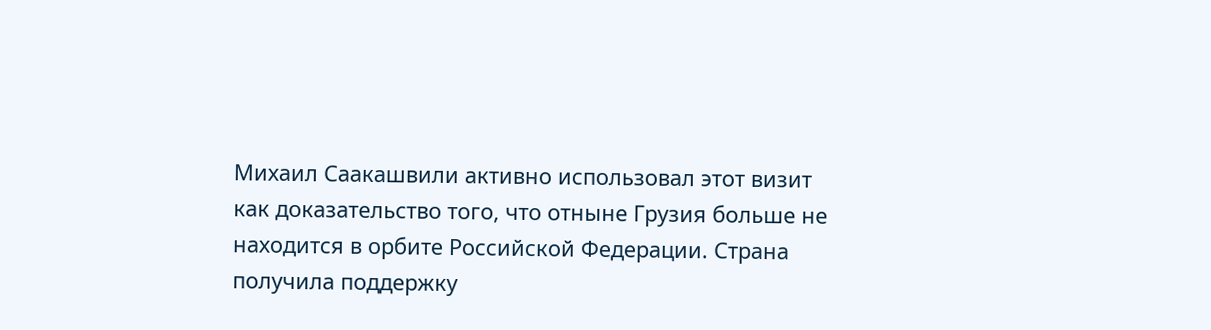Михаил Саакашвили активно использовал этот визит как доказательство того, что отныне Грузия больше не находится в орбите Российской Федерации. Страна получила поддержку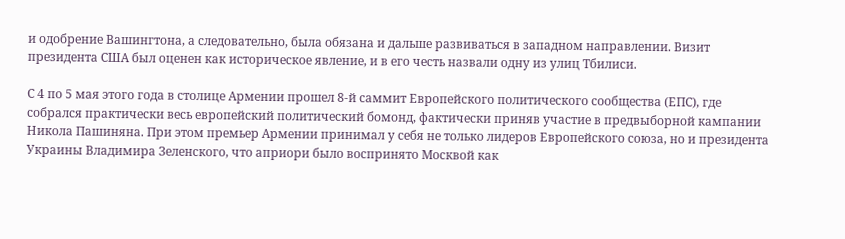и одобрение Вашингтона, а следовательно, была обязана и дальше развиваться в западном направлении. Визит президента США был оценен как историческое явление, и в его честь назвали одну из улиц Тбилиси.

С 4 по 5 мая этого года в столице Армении прошел 8-й саммит Европейского политического сообщества (ЕПС), где собрался практически весь европейский политический бомонд, фактически приняв участие в предвыборной кампании Никола Пашиняна. При этом премьер Армении принимал у себя не только лидеров Европейского союза, но и президента Украины Владимира Зеленского, что априори было воспринято Москвой как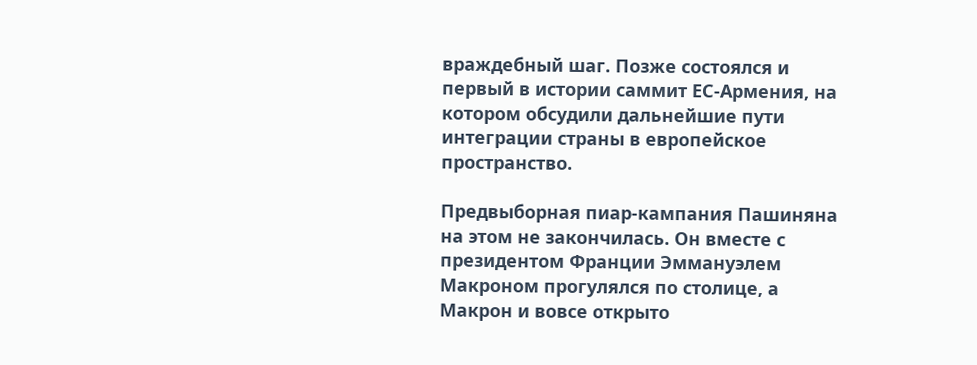враждебный шаг. Позже состоялся и первый в истории саммит ЕС-Армения, на котором обсудили дальнейшие пути интеграции страны в европейское пространство.

Предвыборная пиар-кампания Пашиняна на этом не закончилась. Он вместе с президентом Франции Эммануэлем Макроном прогулялся по столице, а Макрон и вовсе открыто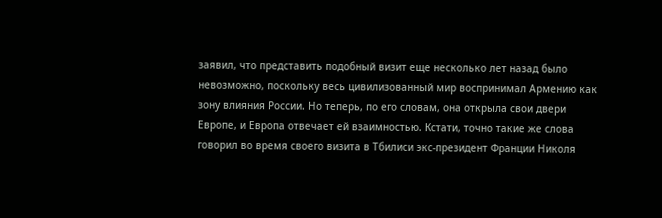заявил, что представить подобный визит еще несколько лет назад было невозможно, поскольку весь цивилизованный мир воспринимал Армению как зону влияния России. Но теперь, по его словам, она открыла свои двери Европе, и Европа отвечает ей взаимностью. Кстати, точно такие же слова говорил во время своего визита в Тбилиси экс-президент Франции Николя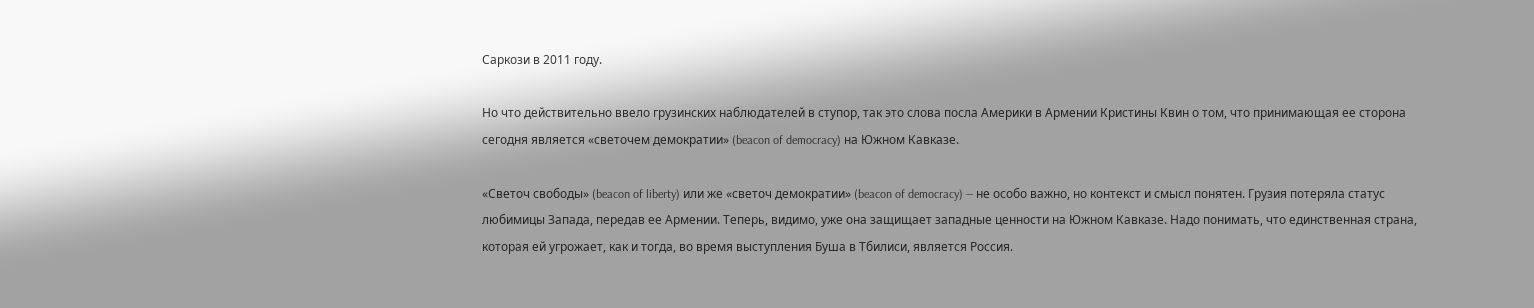Саркози в 2011 году.

Но что действительно ввело грузинских наблюдателей в ступор, так это слова посла Америки в Армении Кристины Квин о том, что принимающая ее сторона сегодня является «светочем демократии» (beacon of democracy) на Южном Кавказе.

«Светоч свободы» (beacon of liberty) или же «светоч демократии» (beacon of democracy) — не особо важно, но контекст и смысл понятен. Грузия потеряла статус любимицы Запада, передав ее Армении. Теперь, видимо, уже она защищает западные ценности на Южном Кавказе. Надо понимать, что единственная страна, которая ей угрожает, как и тогда, во время выступления Буша в Тбилиси, является Россия.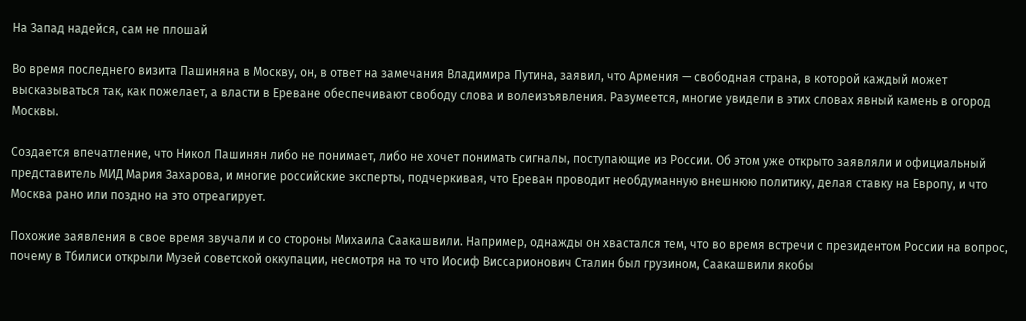На Запад надейся, сам не плошай

Во время последнего визита Пашиняна в Москву, он, в ответ на замечания Владимира Путина, заявил, что Армения — свободная страна, в которой каждый может высказываться так, как пожелает, а власти в Ереване обеспечивают свободу слова и волеизъявления. Разумеется, многие увидели в этих словах явный камень в огород Москвы.

Создается впечатление, что Никол Пашинян либо не понимает, либо не хочет понимать сигналы, поступающие из России. Об этом уже открыто заявляли и официальный представитель МИД Мария Захарова, и многие российские эксперты, подчеркивая, что Ереван проводит необдуманную внешнюю политику, делая ставку на Европу, и что Москва рано или поздно на это отреагирует.

Похожие заявления в свое время звучали и со стороны Михаила Саакашвили. Например, однажды он хвастался тем, что во время встречи с президентом России на вопрос, почему в Тбилиси открыли Музей советской оккупации, несмотря на то что Иосиф Виссарионович Сталин был грузином, Саакашвили якобы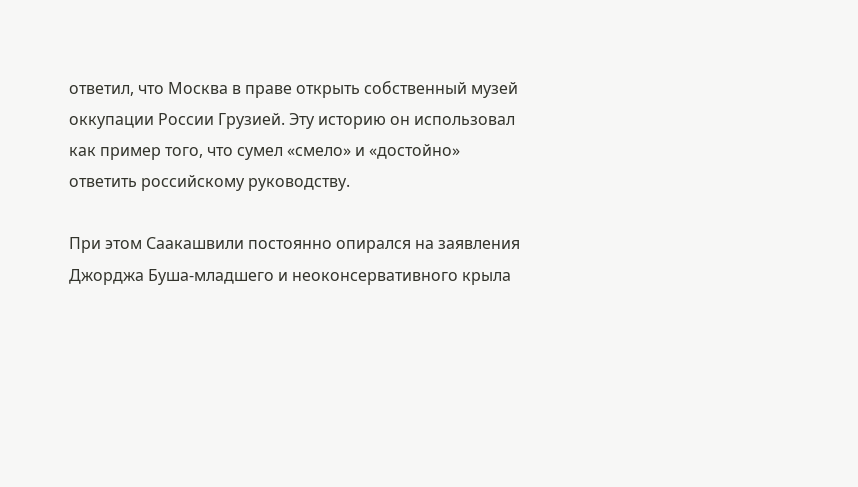ответил, что Москва в праве открыть собственный музей оккупации России Грузией. Эту историю он использовал как пример того, что сумел «смело» и «достойно» ответить российскому руководству.

При этом Саакашвили постоянно опирался на заявления Джорджа Буша-младшего и неоконсервативного крыла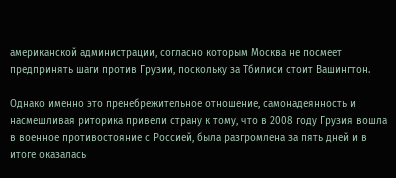американской администрации, согласно которым Москва не посмеет предпринять шаги против Грузии, поскольку за Тбилиси стоит Вашингтон.

Однако именно это пренебрежительное отношение, самонадеянность и насмешливая риторика привели страну к тому, что в 2008 году Грузия вошла в военное противостояние с Россией, была разгромлена за пять дней и в итоге оказалась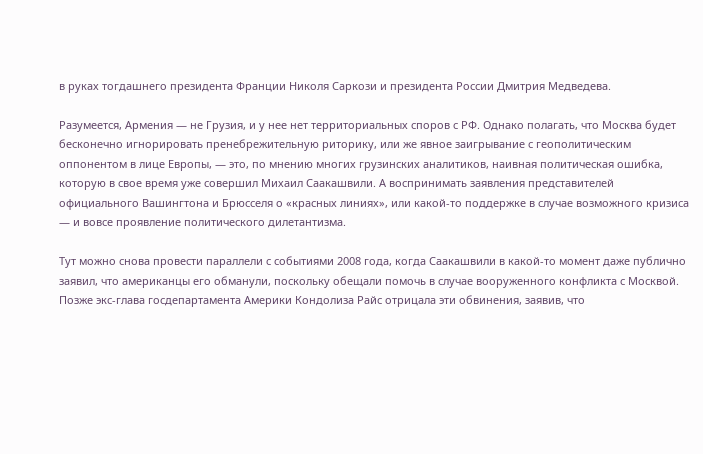в руках тогдашнего президента Франции Николя Саркози и президента России Дмитрия Медведева.

Разумеется, Армения — не Грузия, и у нее нет территориальных споров с РФ. Однако полагать, что Москва будет бесконечно игнорировать пренебрежительную риторику, или же явное заигрывание с геополитическим оппонентом в лице Европы, — это, по мнению многих грузинских аналитиков, наивная политическая ошибка, которую в свое время уже совершил Михаил Саакашвили. А воспринимать заявления представителей официального Вашингтона и Брюсселя о «красных линиях», или какой-то поддержке в случае возможного кризиса — и вовсе проявление политического дилетантизма.

Тут можно снова провести параллели с событиями 2008 года, когда Саакашвили в какой-то момент даже публично заявил, что американцы его обманули, поскольку обещали помочь в случае вооруженного конфликта с Москвой. Позже экс-глава госдепартамента Америки Кондолиза Райс отрицала эти обвинения, заявив, что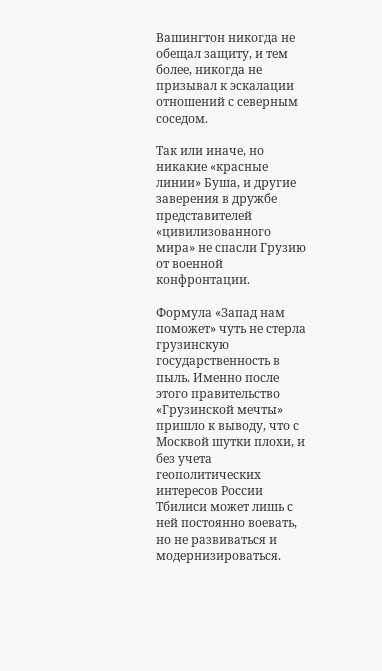Вашингтон никогда не обещал защиту, и тем более, никогда не призывал к эскалации отношений с северным соседом.

Так или иначе, но никакие «красные линии» Буша, и другие заверения в дружбе представителей «цивилизованного мира» не спасли Грузию от военной конфронтации.

Формула «Запад нам поможет» чуть не стерла грузинскую государственность в пыль. Именно после этого правительство «Грузинской мечты» пришло к выводу, что с Москвой шутки плохи, и без учета геополитических интересов России Тбилиси может лишь с ней постоянно воевать, но не развиваться и модернизироваться.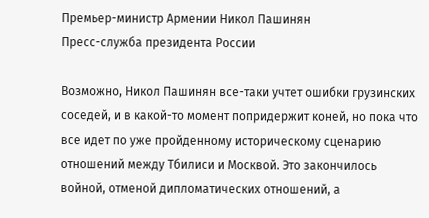Премьер-министр Армении Никол Пашинян
Пресс-служба президента России

Возможно, Никол Пашинян все-таки учтет ошибки грузинских соседей, и в какой-то момент попридержит коней, но пока что все идет по уже пройденному историческому сценарию отношений между Тбилиси и Москвой. Это закончилось войной, отменой дипломатических отношений, а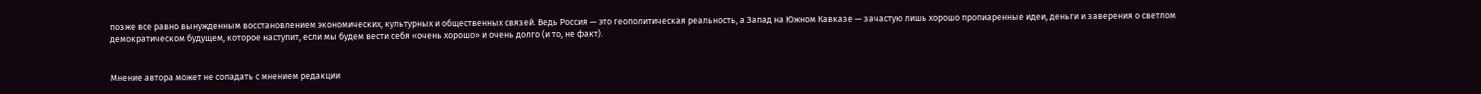позже все равно вынужденным восстановлением экономических, культурных и общественных связей. Ведь Россия — это геополитическая реальность, а Запад на Южном Кавказе — зачастую лишь хорошо пропиаренные идеи, деньги и заверения о светлом демократическом будущем, которое наступит, если мы будем вести себя «очень хорошо» и очень долго (и то, не факт).


Мнение автора может не сопадать с мнением редакции